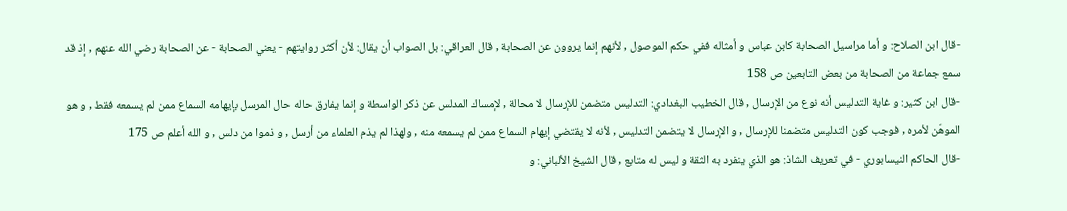-قال ابن الصلاح: و أما مراسيل الصحابة كابن عباس و أمثاله ففي حكم الموصول , لأنهم إنما يروون عن الصحابة , قال العراقي: بل الصواب أن يقال: لأن أكثر روايتهم - يعني الصحابة - عن الصحابة رضي الله عنهم , إذ قد سمع جماعة من الصحابة من بعض التابعين ص 158
-قال ابن كثير: و غاية التدليس أنه نوع من الإرسال , قال الخطيب البغدادي: التدليس متضمن للإرسال لا محالة , لإمساك المدلس عن ذكر الواسطة و إنما يفارق حاله حال المرسل بإيهامه السماع ممن لم يسمعه فقط , و هو الموهّن لأمره , فوجب كون التدليس متضمنا للإرسال , و الإرسال لا يتضمن التدليس , لأنه لا يقتضي إيهام السماع ممن لم يسمعه منه , ولهذا لم يذم العلماء من أرسل , و ذموا من دلس , و الله أعلم ص 175
-قال الحاكم النيسابوري - في تعريف الشاذ: هو الذي ينفرد به الثقة و ليس له متابع , قال الشيخ الألباني: و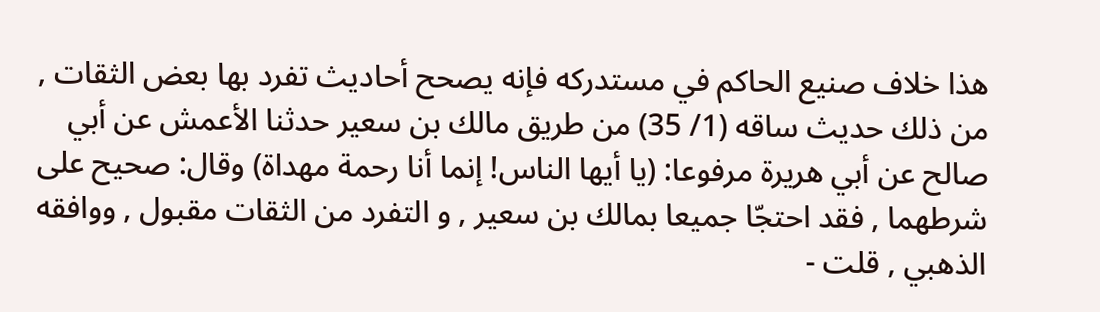هذا خلاف صنيع الحاكم في مستدركه فإنه يصحح أحاديث تفرد بها بعض الثقات , من ذلك حديث ساقه (1/ 35) من طريق مالك بن سعير حدثنا الأعمش عن أبي صالح عن أبي هريرة مرفوعا: (يا أيها الناس! إنما أنا رحمة مهداة) وقال: صحيح على شرطهما , فقد احتجّا جميعا بمالك بن سعير , و التفرد من الثقات مقبول , ووافقه الذهبي , قلت -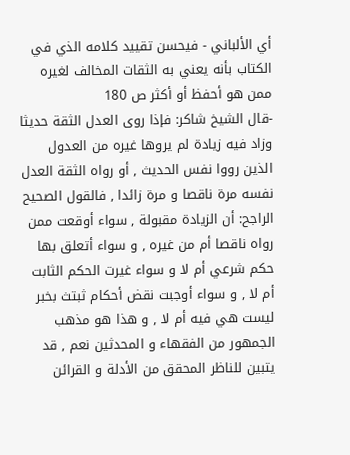أي الألباني - فيحسن تقييد كلامه الذي في الكتاب بأنه يعني به الثقات المخالف لغيره ممن هو أحفظ أو أكثر ص 180
-قال الشيخ شاكر: فإذا روى العدل الثقة حديثا وزاد فيه زيادة لم يروها غيره من العدول الذين رووا نفس الحديث , أو رواه الثقة العدل نفسه مرة ناقصا و مرة زائدا , فالقول الصحيح الراجح: أن الزيادة مقبولة , سواء أوقعت ممن رواه ناقصا أم من غيره , و سواء أتعلق بها حكم شرعي أم لا و سواء غيرت الحكم الثابت أم لا , و سواء أوجبت نقض أحكام ثبتث بخبر ليست هي فيه أم لا , و هذا هو مذهب الجمهور من الفقهاء و المحدثين نعم , قد يتبين للناظر المحقق من الأدلة و القرائن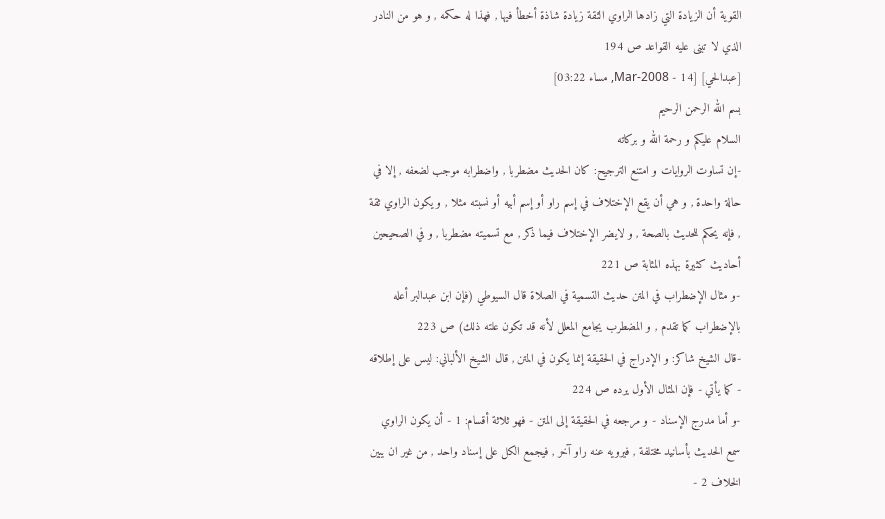القوية أن الزيادة التي زادها الراوي الثقة زيادة شاذة أخطأ فيها , فهذا له حكمه , و هو من النادر الذي لا تبنى عليه القواعد ص 194
[عبدالحي] [14 - Mar-2008, مساء 03:22]
بسم الله الرحمن الرحيم
السلام عليكم و رحمة الله و بركاته
-إن تساوت الروايات و امتنع الترجيح: كان الحديث مضطربا , واضطرابه موجب لضعفه , إلا في حالة واحدة , و هي أن يقع الإختلاف في إسم راو أو إسم أبيه أو نسبته مثلا , و يكون الراوي ثقة , فإنه يحكم للحديث بالصحة , و لايضر الإختلاف فيما ذكر , مع تسميته مضطربا , و في الصحيحين أحاديث كثيرة بهذه المثابة ص 221
-و مثال الإضطراب في المتن حديث التسمية في الصلاة قال السيوطي (فإن ابن عبدالبر أعله بالإضطراب كما تقدم , و المضطرب يجامع المعلل لأنه قد تكون علته ذلك) ص 223
-قال الشيخ شاكر: و الإدراج في الحقيقة إنما يكون في المتن , قال الشيخ الألباني: ليس على إطلاقه - كما يأتي - فإن المثال الأول يرده ص 224
-و أما مدرج الإسناد - و مرجعه في الحقيقة إلى المتن - فهو ثلاثة أقسام: 1 - أن يكون الراوي سمع الحديث بأسانيد مختلفة , فيرويه عنه راو آخر , فيجمع الكل على إسناد واحد , من غير ان يبين الخلاف 2 -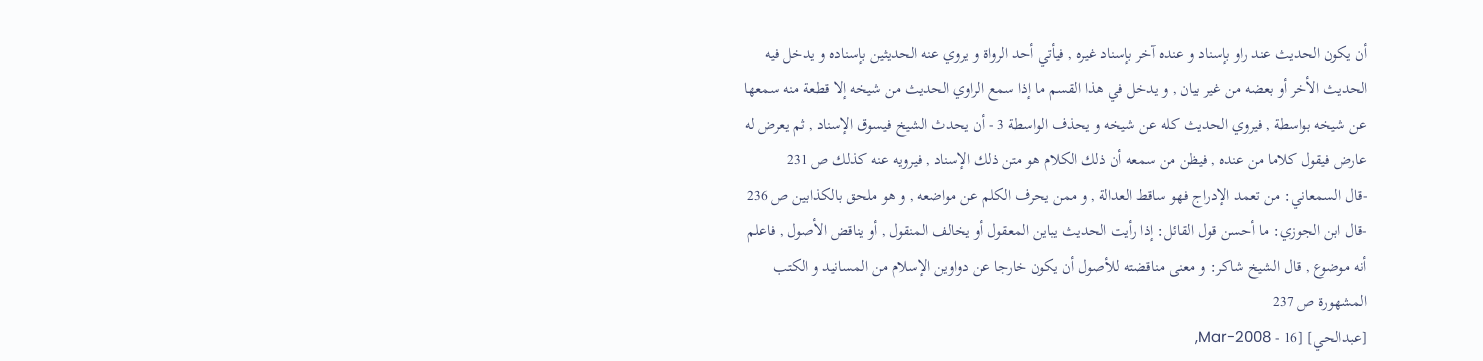أن يكون الحديث عند راو بإسناد و عنده آخر بإسناد غيره , فيأتي أحد الرواة و يروي عنه الحديثين بإسناده و يدخل فيه الحديث الأخر أو بعضه من غير بيان , و يدخل في هذا القسم ما إذا سمع الراوي الحديث من شيخه إلا قطعة منه سمعها عن شيخه بواسطة , فيروي الحديث كله عن شيخه و يحذف الواسطة 3 - أن يحدث الشيخ فيسوق الإسناد , ثم يعرض له عارض فيقول كلاما من عنده , فيظن من سمعه أن ذلك الكلام هو متن ذلك الإسناد , فيرويه عنه كذلك ص 231
-قال السمعاني: من تعمد الإدراج فهو ساقط العدالة , و ممن يحرف الكلم عن مواضعه , و هو ملحق بالكذابين ص 236
-قال ابن الجوزي: ما أحسن قول القائل: إذا رأيت الحديث يباين المعقول أو يخالف المنقول , أو يناقض الأصول , فاعلم أنه موضوع , قال الشيخ شاكر: و معنى مناقضته للأصول أن يكون خارجا عن دواوين الإسلام من المسانيد و الكتب المشهورة ص 237
[عبدالحي] [16 - Mar-2008,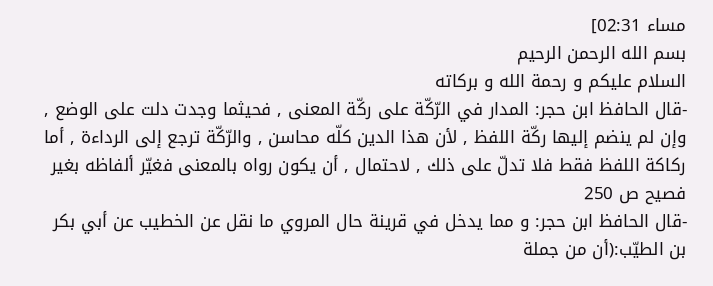مساء 02:31]
بسم الله الرحمن الرحيم
السلام عليكم و رحمة الله و بركاته
-قال الحافظ ابن حجر: المدار في الرّكّة على ركّة المعنى , فحيثما وجدت دلت على الوضع , وإن لم ينضم إليها ركّة اللفظ , لأن هذا الدين كلّه محاسن , والرّكّة ترجع إلى الرداءة , أما ركاكة اللفظ فقط فلا تدلّ على ذلك , لاحتمال , أن يكون رواه بالمعنى فغيّر ألفاظه بغير فصيح ص 250
-قال الحافظ ابن حجر: و مما يدخل في قرينة حال المروي ما نقل عن الخطيب عن أبي بكر بن الطيّب:(أن من جملة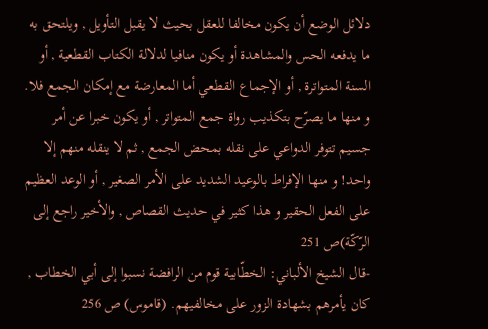دلائل الوضع أن يكون مخالفا للعقل بحيث لا يقبل التأويل , ويلتحق به ما يدفعه الحس والمشاهدة أو يكون منافيا لدلالة الكتاب القطعية , أو السنة المتواترة , أو الإجماع القطعي أما المعارضة مع إمكان الجمع فلا.
و منها ما يصرّح بتكذيب رواة جمع المتواتر , أو يكون خبرا عن أمر جسيم تتوفر الدواعي على نقله بمحض الجمع , ثم لا ينقله منهم إلا واحد! و منها الإفراط بالوعيد الشديد على الأمر الصغير , أو الوعد العظيم على الفعل الحقير و هذا كثير في حديث القصاص , والأخير راجع إلى الرّكّة)ص 251
-قال الشيخ الألباني: الخطّابية قوم من الرافضة نسبوا إلى أبي الخطاب , كان يأمرهم بشهادة الزور على مخالفيهم. (قاموس) ص 256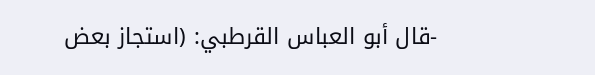-قال أبو العباس القرطبي: (استجاز بعض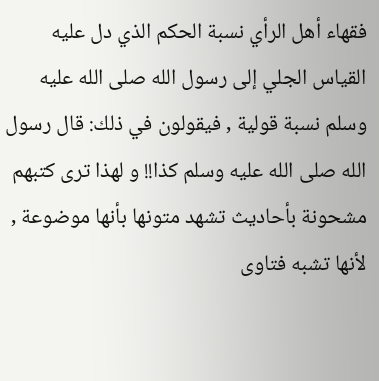فقهاء أهل الرأي نسبة الحكم الذي دل عليه القياس الجلي إلى رسول الله صلى الله عليه وسلم نسبة قولية , فيقولون في ذلك: قال رسول الله صلى الله عليه وسلم كذا!! و لهذا ترى كتبهم مشحونة بأحاديث تشهد متونها بأنها موضوعة , لأنها تشبه فتاوى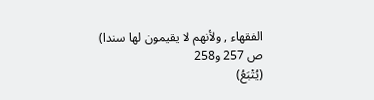الفقهاء , ولأنهم لا يقيمون لها سندا) ص 257 و258
(يُتْبَعُ)